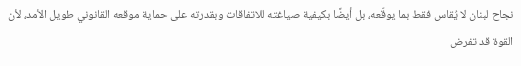نجاح لبنان لا يُقاس فقط بما يوقّعه، بل أيضًا بكيفية صياغته للاتفاقات وبقدرته على حماية موقعه القانوني طويل الأمد، لأن القوة قد تفرض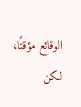الوقائع مؤقتًا، لكن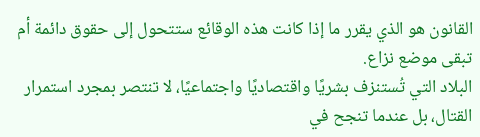القانون هو الذي يقرر ما إذا كانت هذه الوقائع ستتحول إلى حقوق دائمة أم تبقى موضع نزاع.
البلاد التي تُستنزف بشريًا واقتصاديًا واجتماعيًا، لا تنتصر بمجرد استمرار القتال، بل عندما تنجح في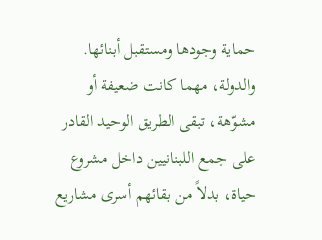حماية وجودها ومستقبل أبنائها. والدولة، مهما كانت ضعيفة أو مشوّهة، تبقى الطريق الوحيد القادر على جمع اللبنانيين داخل مشروع حياة، بدلاً من بقائهم أسرى مشاريع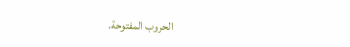الحروب المفتوحة.